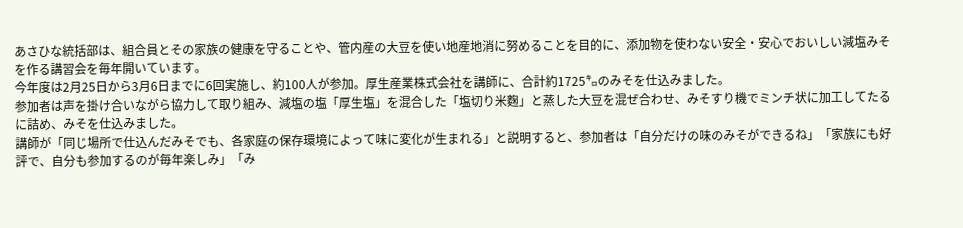あさひな統括部は、組合員とその家族の健康を守ることや、管内産の大豆を使い地産地消に努めることを目的に、添加物を使わない安全・安心でおいしい減塩みそを作る講習会を毎年開いています。
今年度は2月25日から3月6日までに6回実施し、約100人が参加。厚生産業株式会社を講師に、合計約1725㌔のみそを仕込みました。
参加者は声を掛け合いながら協力して取り組み、減塩の塩「厚生塩」を混合した「塩切り米麴」と蒸した大豆を混ぜ合わせ、みそすり機でミンチ状に加工してたるに詰め、みそを仕込みました。
講師が「同じ場所で仕込んだみそでも、各家庭の保存環境によって味に変化が生まれる」と説明すると、参加者は「自分だけの味のみそができるね」「家族にも好評で、自分も参加するのが毎年楽しみ」「み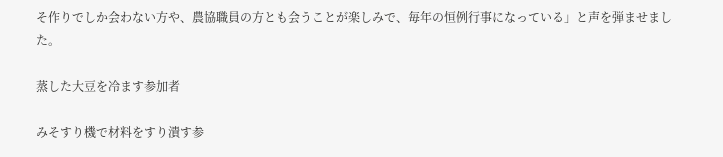そ作りでしか会わない方や、農協職員の方とも会うことが楽しみで、毎年の恒例行事になっている」と声を弾ませました。

蒸した大豆を冷ます参加者

みそすり機で材料をすり潰す参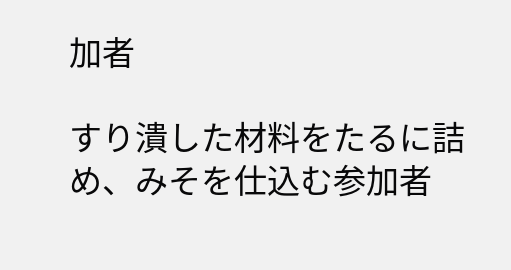加者

すり潰した材料をたるに詰め、みそを仕込む参加者